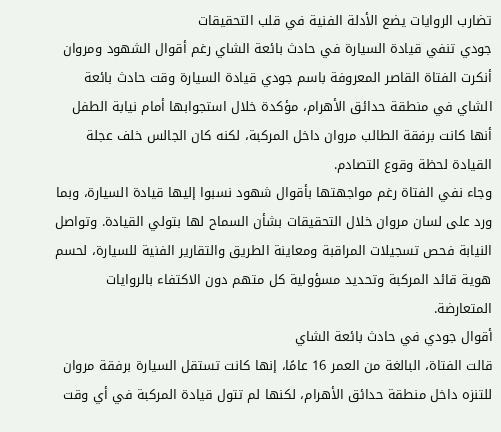تضارب الروايات يضع الأدلة الفنية في قلب التحقيقات
جودي تنفي قيادة السيارة في حادث بائعة الشاي رغم أقوال الشهود ومروان
أنكرت الفتاة القاصر المعروفة باسم جودي قيادة السيارة وقت حادث بائعة الشاي في منطقة حدائق الأهرام، مؤكدة خلال استجوابها أمام نيابة الطفل أنها كانت برفقة الطالب مروان داخل المركبة، لكنه كان الجالس خلف عجلة القيادة لحظة وقوع التصادم.
وجاء نفي الفتاة رغم مواجهتها بأقوال شهود نسبوا إليها قيادة السيارة، وبما ورد على لسان مروان خلال التحقيقات بشأن السماح لها بتولي القيادة. وتواصل النيابة فحص تسجيلات المراقبة ومعاينة الطريق والتقارير الفنية للسيارة، لحسم هوية قائد المركبة وتحديد مسؤولية كل متهم دون الاكتفاء بالروايات المتعارضة.
أقوال جودي في حادث بائعة الشاي
قالت الفتاة، البالغة من العمر 16 عامًا، إنها كانت تستقل السيارة برفقة مروان للتنزه داخل منطقة حدائق الأهرام، لكنها لم تتول قيادة المركبة في أي وقت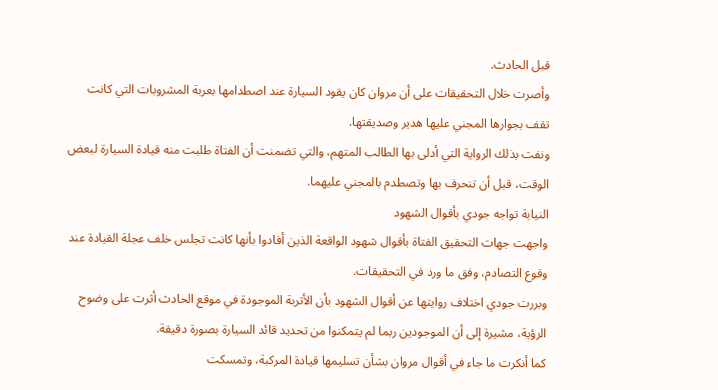قبل الحادث.
وأصرت خلال التحقيقات على أن مروان كان يقود السيارة عند اصطدامها بعربة المشروبات التي كانت تقف بجوارها المجني عليها هدير وصديقتها.
ونفت بذلك الرواية التي أدلى بها الطالب المتهم، والتي تضمنت أن الفتاة طلبت منه قيادة السيارة لبعض الوقت، قبل أن تنحرف بها وتصطدم بالمجني عليهما.
النيابة تواجه جودي بأقوال الشهود
واجهت جهات التحقيق الفتاة بأقوال شهود الواقعة الذين أفادوا بأنها كانت تجلس خلف عجلة القيادة عند وقوع التصادم، وفق ما ورد في التحقيقات.
وبررت جودي اختلاف روايتها عن أقوال الشهود بأن الأتربة الموجودة في موقع الحادث أثرت على وضوح الرؤية، مشيرة إلى أن الموجودين ربما لم يتمكنوا من تحديد قائد السيارة بصورة دقيقة.
كما أنكرت ما جاء في أقوال مروان بشأن تسليمها قيادة المركبة، وتمسكت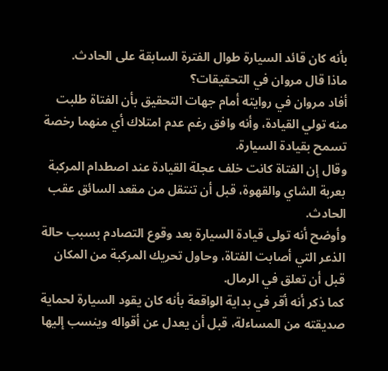بأنه كان قائد السيارة طوال الفترة السابقة على الحادث.
ماذا قال مروان في التحقيقات؟
أفاد مروان في روايته أمام جهات التحقيق بأن الفتاة طلبت منه تولي القيادة، وأنه وافق رغم عدم امتلاك أي منهما رخصة تسمح بقيادة السيارة.
وقال إن الفتاة كانت خلف عجلة القيادة عند اصطدام المركبة بعربة الشاي والقهوة، قبل أن تنتقل من مقعد السائق عقب الحادث.
وأوضح أنه تولى قيادة السيارة بعد وقوع التصادم بسبب حالة الذعر التي أصابت الفتاة، وحاول تحريك المركبة من المكان قبل أن تعلق في الرمال.
كما ذكر أنه أقر في بداية الواقعة بأنه كان يقود السيارة لحماية صديقته من المساءلة، قبل أن يعدل عن أقواله وينسب إليها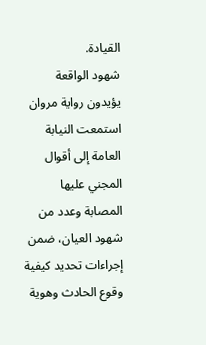القيادة.
شهود الواقعة يؤيدون رواية مروان
استمعت النيابة العامة إلى أقوال المجني عليها المصابة وعدد من شهود العيان، ضمن إجراءات تحديد كيفية وقوع الحادث وهوية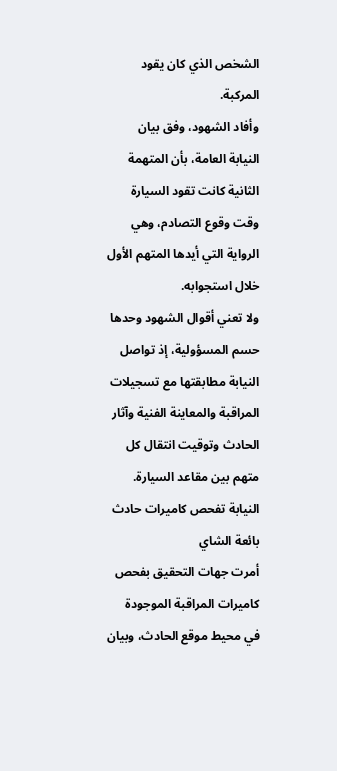الشخص الذي كان يقود المركبة.
وأفاد الشهود، وفق بيان النيابة العامة، بأن المتهمة الثانية كانت تقود السيارة وقت وقوع التصادم، وهي الرواية التي أيدها المتهم الأول خلال استجوابه.
ولا تعني أقوال الشهود وحدها حسم المسؤولية، إذ تواصل النيابة مطابقتها مع تسجيلات المراقبة والمعاينة الفنية وآثار الحادث وتوقيت انتقال كل متهم بين مقاعد السيارة.
النيابة تفحص كاميرات حادث بائعة الشاي
أمرت جهات التحقيق بفحص كاميرات المراقبة الموجودة في محيط موقع الحادث، وبيان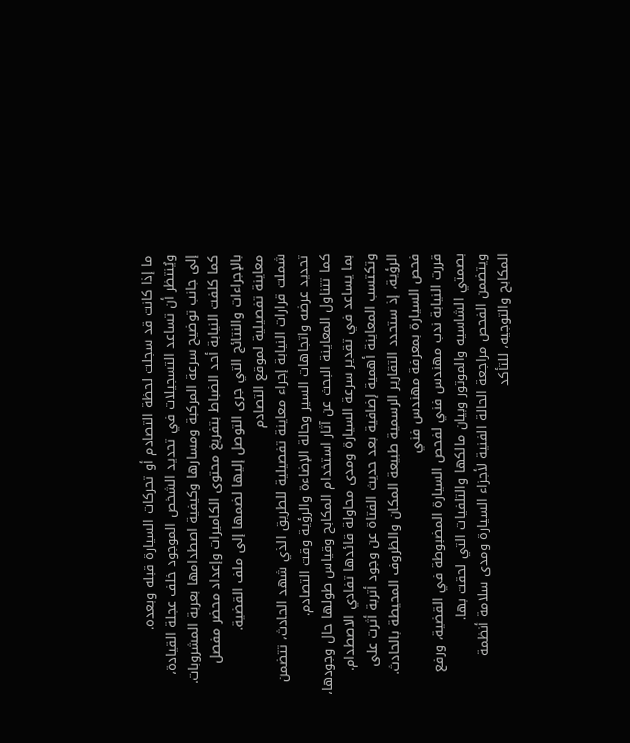ما إذا كانت قد سجلت لحظة التصادم أو تحركات السيارة قبله وبعده.
ويُنتظر أن تساعد التسجيلات في تحديد الشخص الموجود خلف عجلة القيادة، إلى جانب توضيح سرعة المركبة ومسارها وكيفية اصطدامها بعربة المشروبات.
كما كلفت النيابة أحد الضباط بتفريغ محتوى الكاميرات وإعداد محضر مفصل بالإجراءات والنتائج التي جرى التوصل إليها لضمها إلى ملف القضية.
معاينة تفصيلية لموقع التصادم
شملت قرارات النيابة إجراء معاينة تفصيلية للطريق الذي شهد الحادث، تتضمن تحديد عرضه واتجاهات السير وحالة الإضاءة والرؤية وقت التصادم.
كما تتناول المعاينة البحث عن آثار استخدام المكابح وقياس طولها حال وجودها، بما يساعد في تقدير سرعة السيارة ومدى محاولة قائدها تفادي الاصطدام.
وتكتسب المعاينة أهمية إضافية بعد حديث الفتاة عن وجود أتربة أثرت على الرؤية، إذ ستحدد التقارير الرسمية طبيعة المكان والظروف المحيطة بالحادث.
فحص السيارة بمعرفة مهندس فني
قررت النيابة ندب مهندس فني لفحص السيارة المضبوطة في القضية، ورفع بصمتي الشاسيه والموتور وبيان مالكها والتلفيات التي لحقت بها.
ويتضمن الفحص مراجعة الحالة الفنية لأجزاء السيارة ومدى سلامة أنظمة المكابح والتوجيه، للتأكد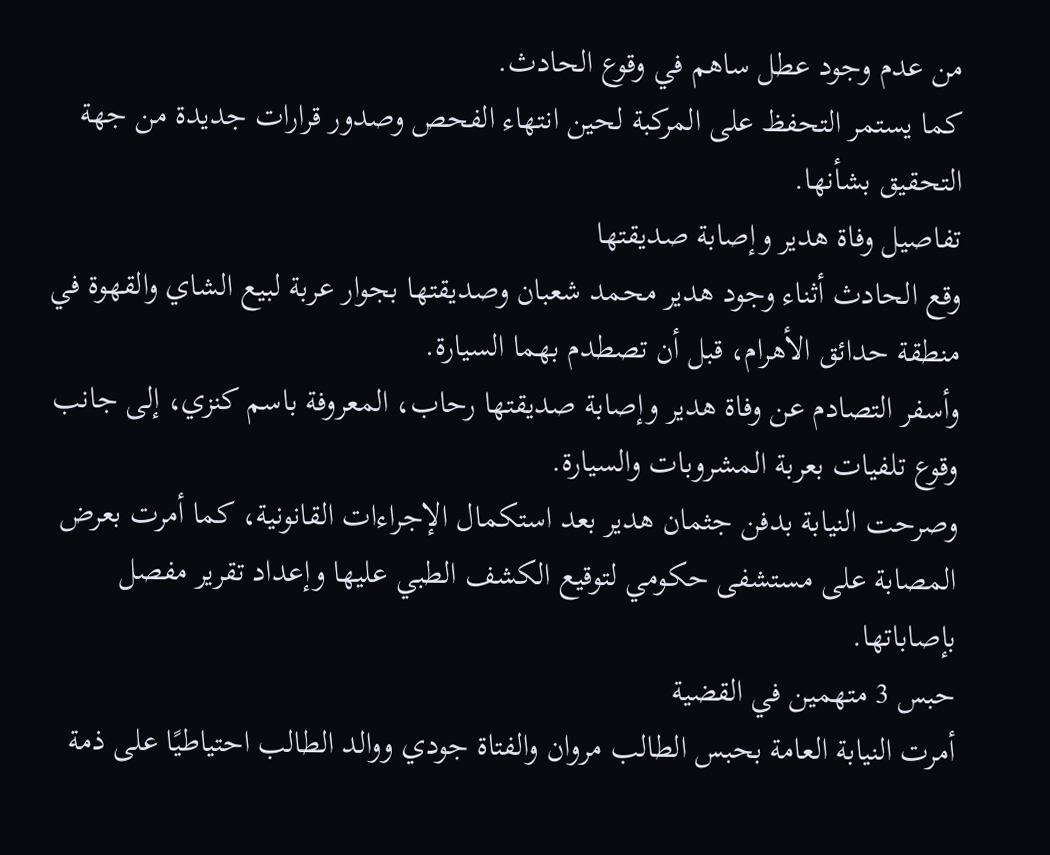من عدم وجود عطل ساهم في وقوع الحادث.
كما يستمر التحفظ على المركبة لحين انتهاء الفحص وصدور قرارات جديدة من جهة التحقيق بشأنها.
تفاصيل وفاة هدير وإصابة صديقتها
وقع الحادث أثناء وجود هدير محمد شعبان وصديقتها بجوار عربة لبيع الشاي والقهوة في منطقة حدائق الأهرام، قبل أن تصطدم بهما السيارة.
وأسفر التصادم عن وفاة هدير وإصابة صديقتها رحاب، المعروفة باسم كنزي، إلى جانب وقوع تلفيات بعربة المشروبات والسيارة.
وصرحت النيابة بدفن جثمان هدير بعد استكمال الإجراءات القانونية، كما أمرت بعرض المصابة على مستشفى حكومي لتوقيع الكشف الطبي عليها وإعداد تقرير مفصل بإصاباتها.
حبس 3 متهمين في القضية
أمرت النيابة العامة بحبس الطالب مروان والفتاة جودي ووالد الطالب احتياطيًا على ذمة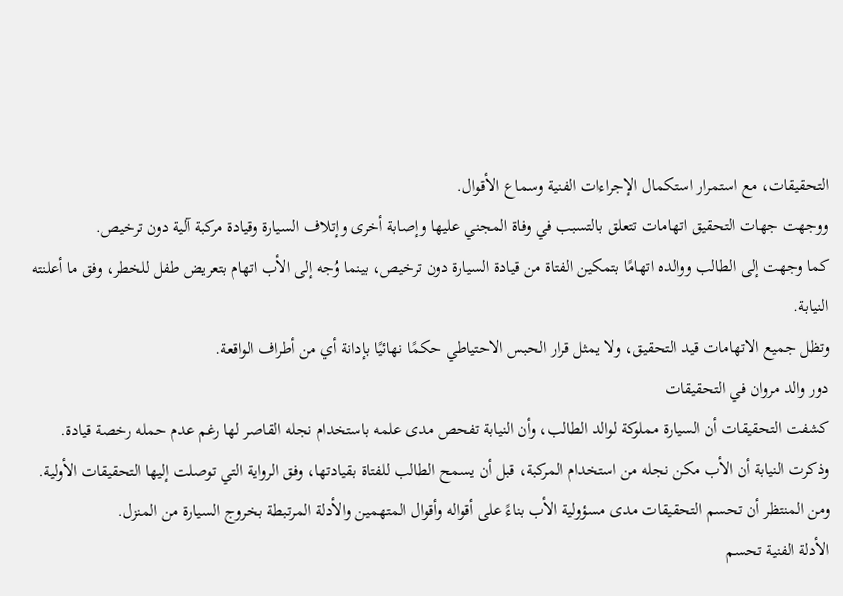التحقيقات، مع استمرار استكمال الإجراءات الفنية وسماع الأقوال.
ووجهت جهات التحقيق اتهامات تتعلق بالتسبب في وفاة المجني عليها وإصابة أخرى وإتلاف السيارة وقيادة مركبة آلية دون ترخيص.
كما وجهت إلى الطالب ووالده اتهامًا بتمكين الفتاة من قيادة السيارة دون ترخيص، بينما وُجه إلى الأب اتهام بتعريض طفل للخطر، وفق ما أعلنته النيابة.
وتظل جميع الاتهامات قيد التحقيق، ولا يمثل قرار الحبس الاحتياطي حكمًا نهائيًا بإدانة أي من أطراف الواقعة.
دور والد مروان في التحقيقات
كشفت التحقيقات أن السيارة مملوكة لوالد الطالب، وأن النيابة تفحص مدى علمه باستخدام نجله القاصر لها رغم عدم حمله رخصة قيادة.
وذكرت النيابة أن الأب مكن نجله من استخدام المركبة، قبل أن يسمح الطالب للفتاة بقيادتها، وفق الرواية التي توصلت إليها التحقيقات الأولية.
ومن المنتظر أن تحسم التحقيقات مدى مسؤولية الأب بناءً على أقواله وأقوال المتهمين والأدلة المرتبطة بخروج السيارة من المنزل.
الأدلة الفنية تحسم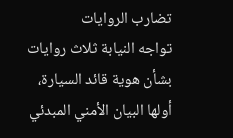تضارب الروايات
تواجه النيابة ثلاث روايات بشأن هوية قائد السيارة، أولها البيان الأمني المبدئي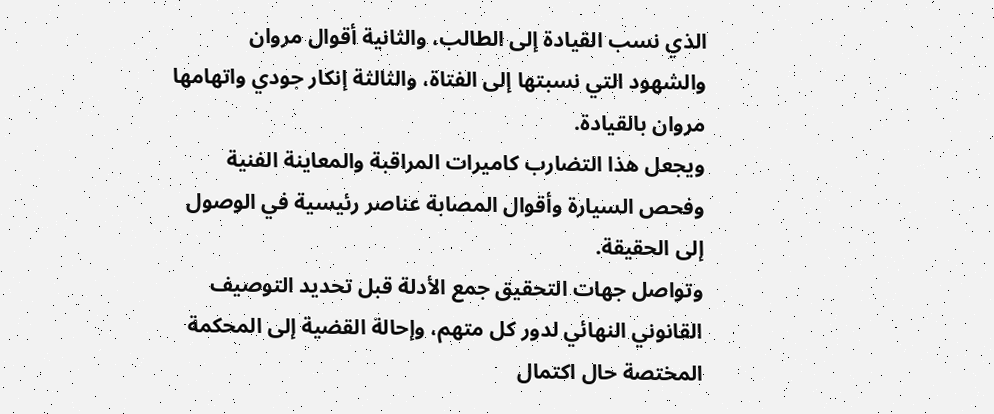الذي نسب القيادة إلى الطالب، والثانية أقوال مروان والشهود التي نسبتها إلى الفتاة، والثالثة إنكار جودي واتهامها مروان بالقيادة.
ويجعل هذا التضارب كاميرات المراقبة والمعاينة الفنية وفحص السيارة وأقوال المصابة عناصر رئيسية في الوصول إلى الحقيقة.
وتواصل جهات التحقيق جمع الأدلة قبل تحديد التوصيف القانوني النهائي لدور كل متهم، وإحالة القضية إلى المحكمة المختصة حال اكتمال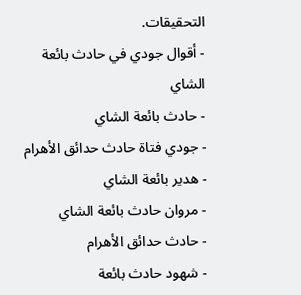التحقيقات.
- أقوال جودي في حادث بائعة الشاي
- حادث بائعة الشاي
- جودي فتاة حادث حدائق الأهرام
- هدير بائعة الشاي
- مروان حادث بائعة الشاي
- حادث حدائق الأهرام
- شهود حادث بائعة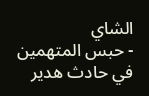الشاي
- حبس المتهمين في حادث هدير